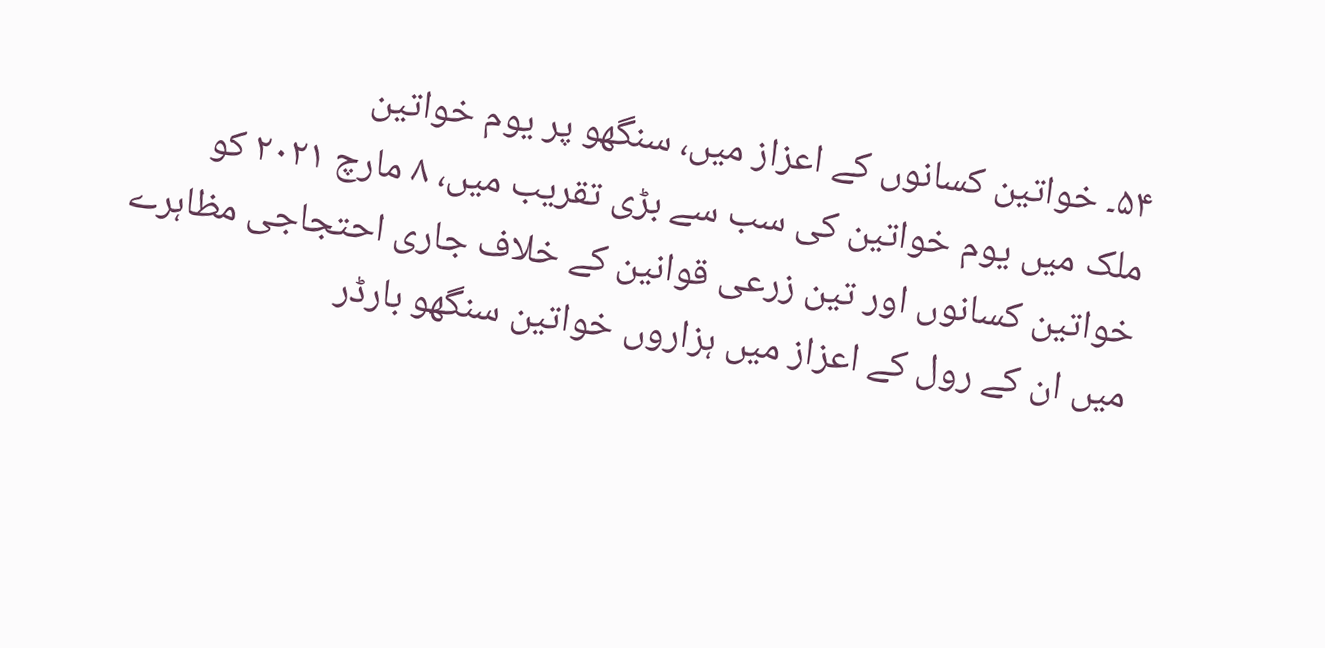۵۴۔ خواتین کسانوں کے اعزاز میں، سنگھو پر یوم خواتین
ملک میں یوم خواتین کی سب سے بڑی تقریب میں، ۸ مارچ ۲۰۲۱ کو خواتین کسانوں اور تین زرعی قوانین کے خلاف جاری احتجاجی مظاہرے میں ان کے رول کے اعزاز میں ہزاروں خواتین سنگھو بارڈر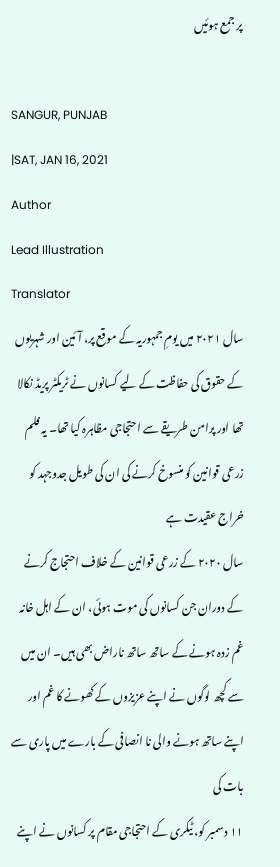پر جمع ہوئیں

SANGUR, PUNJAB
|SAT, JAN 16, 2021
Author
Lead Illustration
Translator
سال ۲۰۲۱ میں یومِ جمہوریہ کے موقع پر، آئین اور شہریوں کے حقوق کی حفاظت کے لیے کسانوں نے ٹریکٹر پریڈ نکالا تھا اور پرامن طریقے سے احتجاجی مظاہرہ کیا تھا۔ یہ فلم زرعی قوانین کو منسوخ کرنے کی ان کی طویل جدوجہد کو خراج عقیدت ہے
سال ۲۰۲۰ کے زرعی قوانین کے خلاف احتجاج کرنے کے دوران جن کسانوں کی موت ہوئی، ان کے اہل خانہ غم زدہ ہونے کے ساتھ ساتھ ناراض بھی ہیں۔ ان میں سے کچھ لوگوں نے اپنے عزیزوں کے کھونے کا غم اور اپنے ساتھ ہونے والی نا انصافی کے بارے میں پاری سے بات کی
۱۱ دسمبر کو، ٹیکری کے احتجاجی مقام پر کسانوں نے اپنے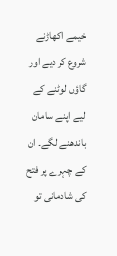خیمے اکھاڑنے شروع کر دیے اور گاؤں لوٹنے کے لیے اپنے سامان باندھنے لگے۔ ان کے چہرے پر فتح کی شادمانی تو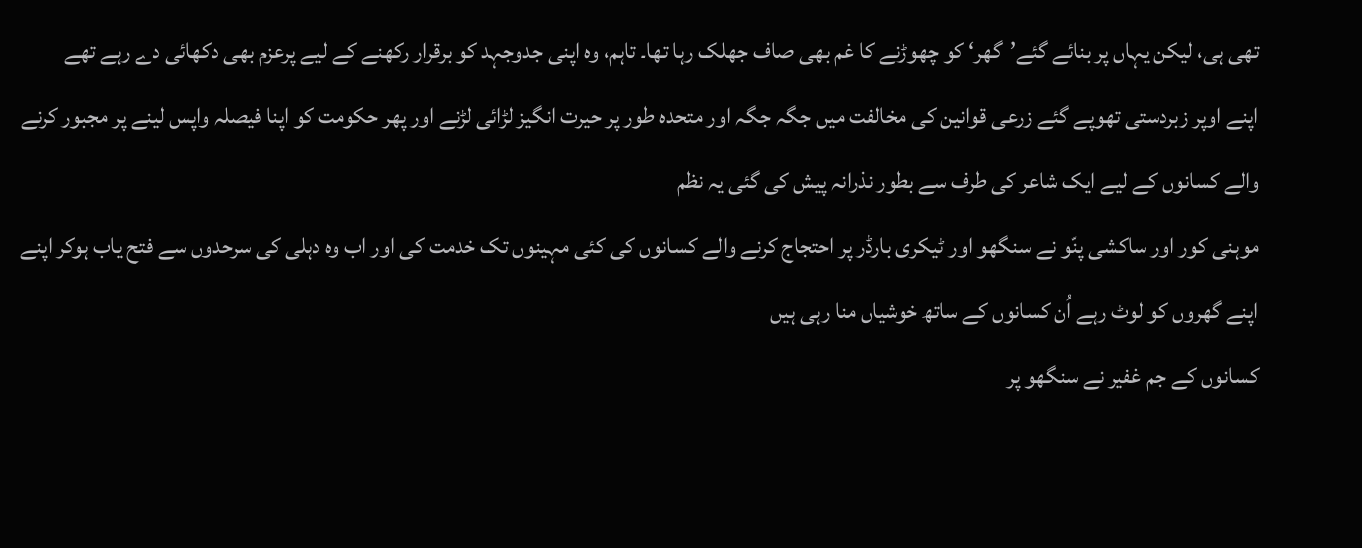تھی ہی، لیکن یہاں پر بنائے گئے’گھر‘ کو چھوڑنے کا غم بھی صاف جھلک رہا تھا۔ تاہم، وہ اپنی جدوجہد کو برقرار رکھنے کے لیے پرعزم بھی دکھائی دے رہے تھے
اپنے اوپر زبردستی تھوپے گئے زرعی قوانین کی مخالفت میں جگہ جگہ اور متحدہ طور پر حیرت انگیز لڑائی لڑنے اور پھر حکومت کو اپنا فیصلہ واپس لینے پر مجبور کرنے والے کسانوں کے لیے ایک شاعر کی طرف سے بطور نذرانہ پیش کی گئی یہ نظم
موہنی کور اور ساکشی پنّو نے سنگھو اور ٹیکری بارڈر پر احتجاج کرنے والے کسانوں کی کئی مہینوں تک خدمت کی اور اب وہ دہلی کی سرحدوں سے فتح یاب ہوکر اپنے اپنے گھروں کو لوٹ رہے اُن کسانوں کے ساتھ خوشیاں منا رہی ہیں
کسانوں کے جم غفیر نے سنگھو پر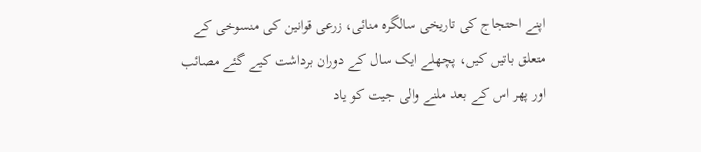اپنے احتجاج کی تاریخی سالگرہ منائی، زرعی قوانین کی منسوخی کے متعلق باتیں کیں، پچھلے ایک سال کے دوران برداشت کیے گئے مصائب اور پھر اس کے بعد ملنے والی جیت کو یاد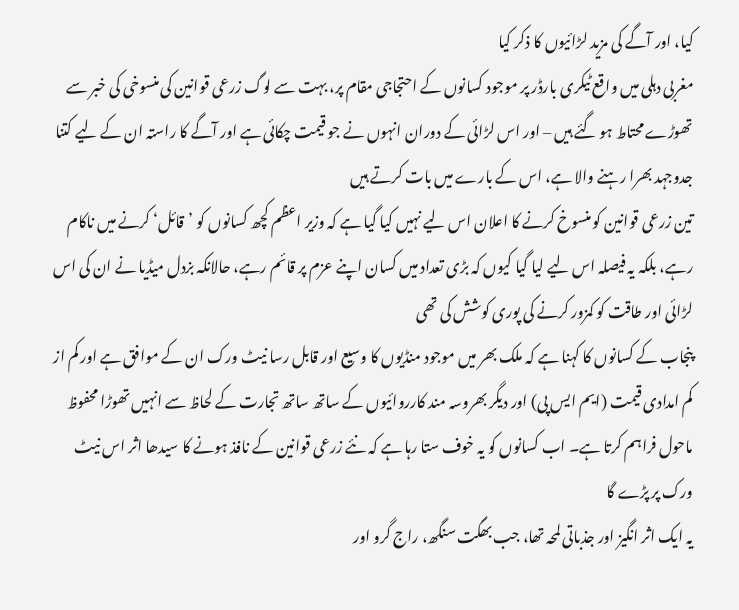کیا، اور آگے کی مزید لڑائیوں کا ذکر کیا
مغربی دہلی میں واقع ٹیکری بارڈر پر موجود کسانوں کے احتجاجی مقام پر، بہت سے لوگ زرعی قوانین کی منسوخی کی خبر سے تھوڑے محتاط ہو گئے ہیں – اور اس لڑائی کے دوران انہوں نے جو قیمت چکائی ہے اور آگے کا راستہ ان کے لیے کتنا جدوجہد بھرا رہنے والا ہے، اس کے بارے میں بات کرتے ہیں
تین زرعی قوانین کو منسوخ کرنے کا اعلان اس لیے نہیں کیا گیا ہے کہ وزیر اعظم کچھ کسانوں کو ’قائل‘ کرنے میں ناکام رہے، بلکہ یہ فیصلہ اس لیے لیا گیا کیوں کہ بڑی تعداد میں کسان اپنے عزم پر قائم رہے، حالانکہ بزدل میڈیا نے ان کی اس لڑائی اور طاقت کو کمزور کرنے کی پوری کوشش کی تھی
پنجاب کے کسانوں کا کہنا ہے کہ ملک بھر میں موجود منڈیوں کا وسیع اور قابل رسا نیٹ ورک ان کے موافق ہے اور کم از کم امدادی قیمت (ایم ایس پی) اور دیگر بھروسہ مند کارروائیوں کے ساتھ ساتھ تجارت کے لحاظ سے انہیں تھوڑا محفوظ ماحول فراہم کرتا ہے۔ اب کسانوں کو یہ خوف ستا رہا ہے کہ نئے زرعی قوانین کے نافذ ہونے کا سیدھا اثر اس نیٹ ورک پر پڑے گا
یہ ایک اثر انگیز اور جذباتی لمحہ تھا، جب بھگت سنگھ، راج گرو اور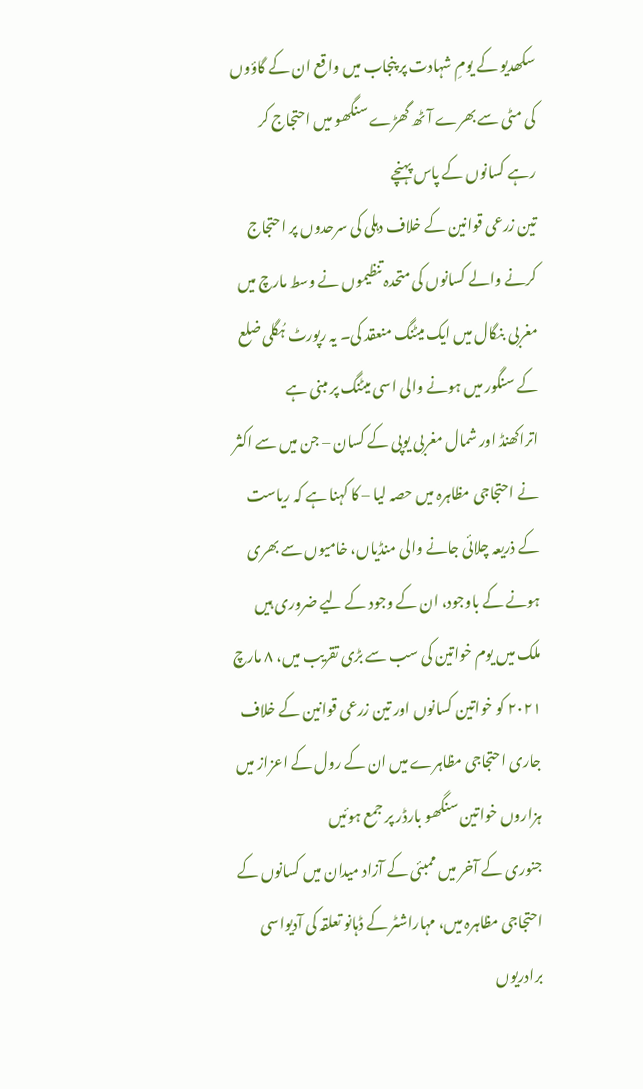سکھدیو کے یومِ شہادت پر پنجاب میں واقع ان کے گاؤوں کی مٹی سے بھرے آٹھ گھڑے سنگھو میں احتجاج کر رہے کسانوں کے پاس پہنچے
تین زرعی قوانین کے خلاف دہلی کی سرحدوں پر احتجاج کرنے والے کسانوں کی متحدہ تنظیموں نے وسط مارچ میں مغربی بنگال میں ایک میٹنگ منعقد کی۔ یہ رپورٹ ہُگلی ضلع کے سنگور میں ہونے والی اسی میٹنگ پر مبنی ہے
اتراکھنڈ اور شمال مغربی یوپی کے کسان – جن میں سے اکثر نے احتجاجی مظاہرہ میں حصہ لیا – کا کہنا ہے کہ ریاست کے ذریعہ چلائی جانے والی منڈیاں، خامیوں سے بھری ہونے کے باوجود، ان کے وجود کے لیے ضروری ہیں
ملک میں یوم خواتین کی سب سے بڑی تقریب میں، ۸ مارچ ۲۰۲۱ کو خواتین کسانوں اور تین زرعی قوانین کے خلاف جاری احتجاجی مظاہرے میں ان کے رول کے اعزاز میں ہزاروں خواتین سنگھو بارڈر پر جمع ہوئیں
جنوری کے آخر میں ممبئی کے آزاد میدان میں کسانوں کے احتجاجی مظاہرہ میں، مہاراشٹر کے ڈہانو تعلقہ کی آدیواسی برادریوں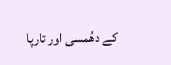کے دھُمسی اور تارپا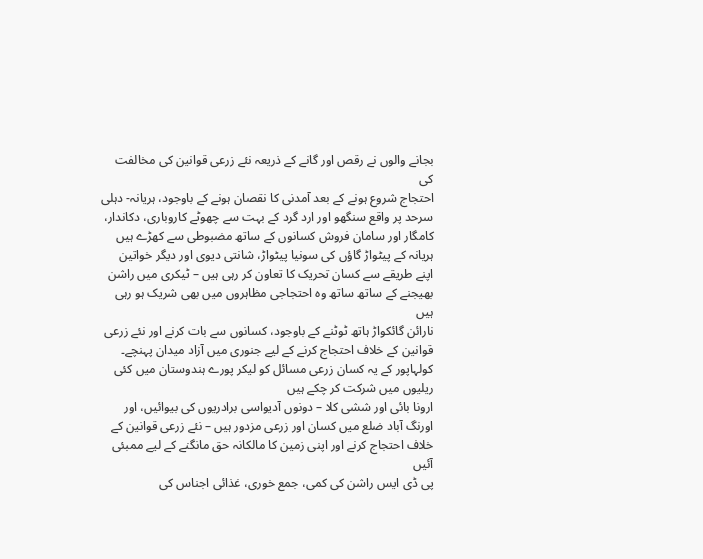بجانے والوں نے رقص اور گانے کے ذریعہ نئے زرعی قوانین کی مخالفت کی
احتجاج شروع ہونے کے بعد آمدنی کا نقصان ہونے کے باوجود، ہریانہ- دہلی سرحد پر واقع سنگھو اور ارد گرد کے بہت سے چھوٹے کاروباری، دکاندار، کامگار اور سامان فروش کسانوں کے ساتھ مضبوطی سے کھڑے ہیں
ہریانہ کے پیٹواڑ گاؤں کی سونیا پیٹواڑ، شانتی دیوی اور دیگر خواتین اپنے طریقے سے کسان تحریک کا تعاون کر رہی ہیں – ٹیکری میں راشن بھیجنے کے ساتھ ساتھ وہ احتجاجی مظاہروں میں بھی شریک ہو رہی ہیں
نارائن گائکواڑ ہاتھ ٹوٹنے کے باوجود، کسانوں سے بات کرنے اور نئے زرعی قوانین کے خلاف احتجاج کرنے کے لیے جنوری میں آزاد میدان پہنچے۔ کولہاپور کے یہ کسان زرعی مسائل کو لیکر پورے ہندوستان میں کئی ریلیوں میں شرکت کر چکے ہیں
ارونا بائی اور ششی کلا – دونوں آدیواسی برادریوں کی بیوائیں، اور اورنگ آباد ضلع میں کسان اور زرعی مزدور ہیں – نئے زرعی قوانین کے خلاف احتجاج کرنے اور اپنی زمین کا مالکانہ حق مانگنے کے لیے ممبئی آئیں
پی ڈی ایس راشن کی کمی، جمع خوری، غذائی اجناس کی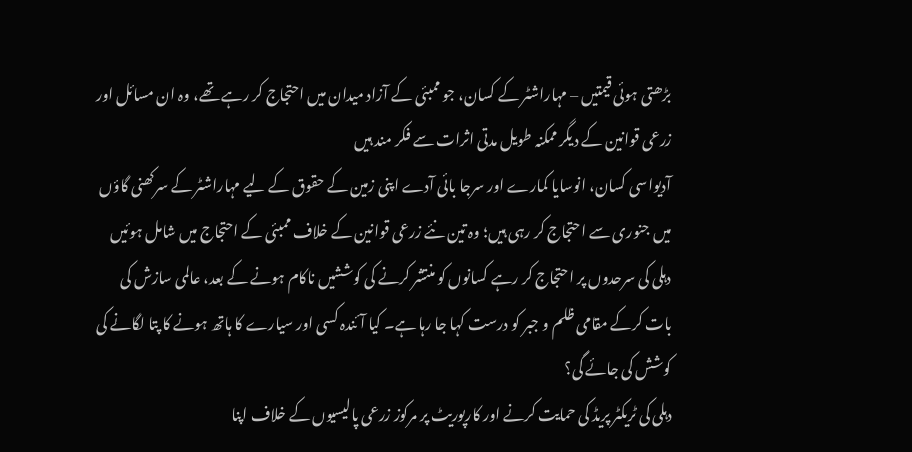بڑھتی ہوئی قیمتیں – مہاراشٹر کے کسان، جو ممبئی کے آزاد میدان میں احتجاج کر رہے تھے، وہ ان مسائل اور زرعی قوانین کے دیگر ممکنہ طویل مدتی اثرات سے فکر مند ہیں
آدیواسی کسان، انوسایا کمارے اور سرجا بائی آدے اپنی زمین کے حقوق کے لیے مہاراشٹر کے سرکھنی گاؤں میں جنوری سے احتجاج کر رہی ہیں؛ وہ تین نئے زرعی قوانین کے خلاف ممبئی کے احتجاج میں شامل ہوئیں
دہلی کی سرحدوں پر احتجاج کر رہے کسانوں کو منتشر کرنے کی کوششیں ناکام ہونے کے بعد، عالمی سازش کی بات کرکے مقامی ظلم و جبر کو درست کہا جا رہا ہے۔ کیا آئندہ کسی اور سیارے کا ہاتھ ہونے کا پتا لگانے کی کوشش کی جائے گی؟
دہلی کی ٹریکٹر پریڈ کی حمایت کرنے اور کارپوریٹ پر مرکوز زرعی پالیسیوں کے خلاف اپنا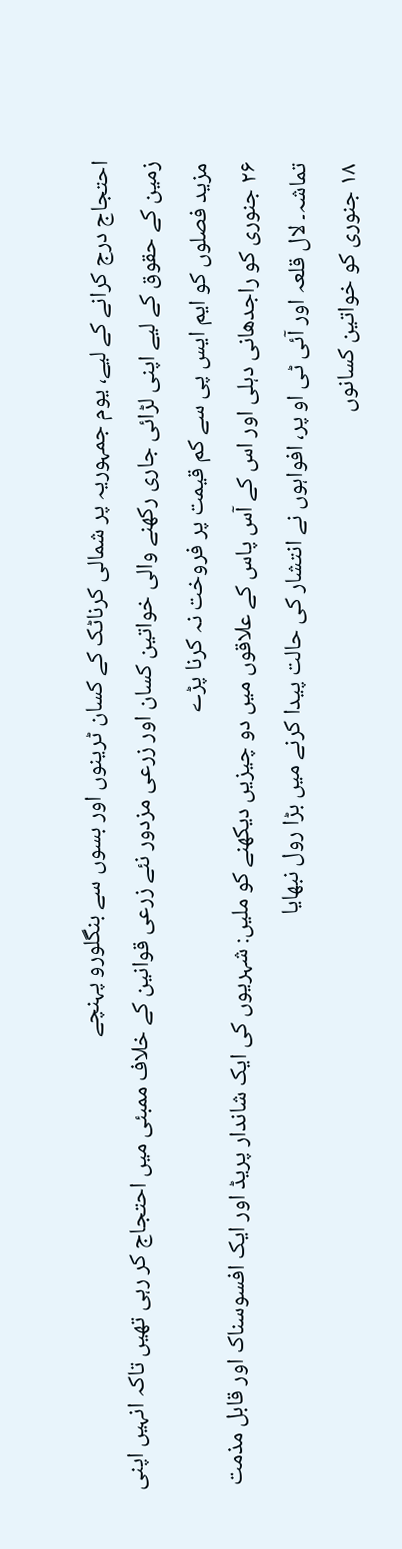احتجاج درج کرانے کے لیے، یوم جمہوریہ پر شمالی کرناٹک کے کسان ٹرینوں اور بسوں سے بنگلورو پہنچے
زمین کے حقوق کے لیے اپنی لڑائی جاری رکھنے والی خواتین کسان اور زرعی مزدور نئے زرعی قوانین کے خلاف ممبئی میں احتجاج کر رہی تھیں تاکہ انہیں اپنی مزید فصلوں کو ایم ایس پی سے کم قیمت پر فروخت نہ کرنا پڑے
۲۶ جنوری کو راجدھانی دہلی اور اس کے آس پاس کے علاقوں میں دو چیزیں دیکھنے کو ملیں: شہریوں کی ایک شاندار پریڈ اور ایک افسوسناک اور قابل مذمت تماشہ۔ لال قلعہ اور آئی ٹی او پر، افواہوں نے انتشار کی حالت پیدا کرنے میں بڑا رول نبھایا
۱۸ جنوری کو خواتین کسانوں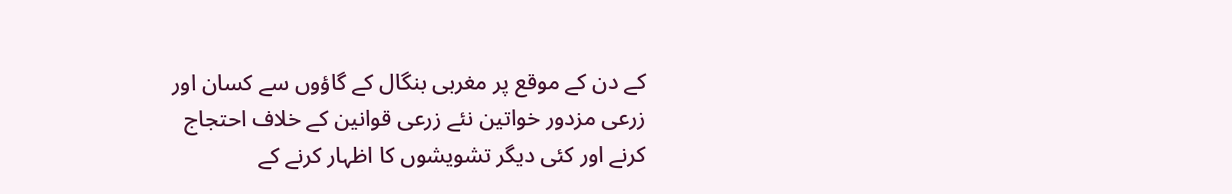کے دن کے موقع پر مغربی بنگال کے گاؤوں سے کسان اور زرعی مزدور خواتین نئے زرعی قوانین کے خلاف احتجاج کرنے اور کئی دیگر تشویشوں کا اظہار کرنے کے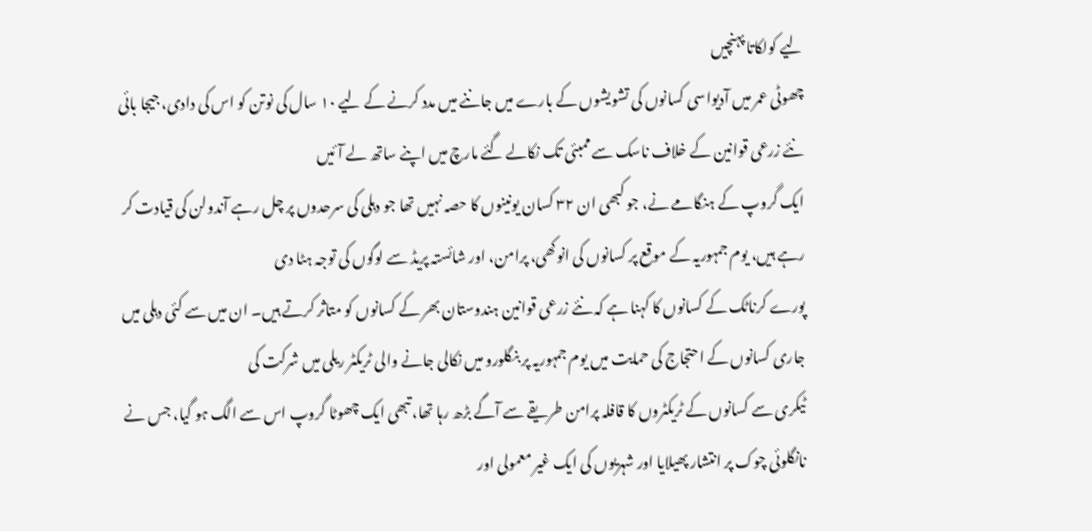لیے کولکاتا پہنچیں
چھوٹی عمر میں آدیواسی کسانوں کی تشویشوں کے بارے میں جاننے میں مدد کرنے کے لیے ۱۰ سال کی نوتن کو اس کی دادی، جیجا بائی نئے زرعی قوانین کے خلاف ناسک سے ممبئی تک نکالے گئے مارچ میں اپنے ساتھ لے آئیں
ایک گروپ کے ہنگامے نے، جو کبھی ان ۳۲ کسان یونینوں کا حصہ نہیں تھا جو دہلی کی سرحدوں پر چل رہے آندولن کی قیادت کر رہے ہیں، یوم جمہوریہ کے موقع پر کسانوں کی انوکھی، پرامن، اور شائستہ پریڈ سے لوگوں کی توجہ ہٹا دی
پورے کرناٹک کے کسانوں کا کہنا ہے کہ نئے زرعی قوانین ہندوستان بھر کے کسانوں کو متاثر کرتے ہیں۔ ان میں سے کئی دہلی میں جاری کسانوں کے احتجاج کی حمایت میں یوم جمہوریہ پر بنگلورو میں نکالی جانے والی ٹریکٹر ریلی میں شرکت کی
ٹیکری سے کسانوں کے ٹریکٹروں کا قافلہ پرامن طریقے سے آگے بڑھ رہا تھا، تبھی ایک چھوٹا گروپ اس سے الگ ہو گیا، جس نے نانگلوئی چوک پر انتشار پھیلایا اور شہریوں کی ایک غیر معمولی اور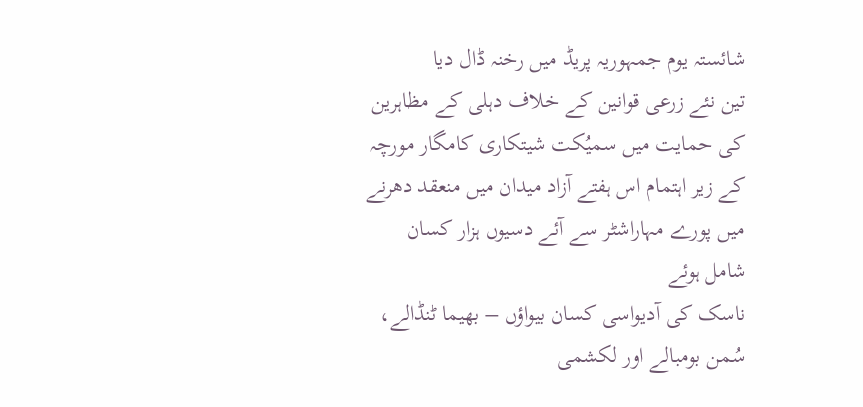شائستہ یوم جمہوریہ پریڈ میں رخنہ ڈال دیا
تین نئے زرعی قوانین کے خلاف دہلی کے مظاہرین کی حمایت میں سمیُکت شیتکاری کامگار مورچہ کے زیر اہتمام اس ہفتے آزاد میدان میں منعقد دھرنے میں پورے مہاراشٹر سے آئے دسیوں ہزار کسان شامل ہوئے
ناسک کی آدیواسی کسان بیواؤں – بھیما ٹنڈالے، سُمن بومبالے اور لکشمی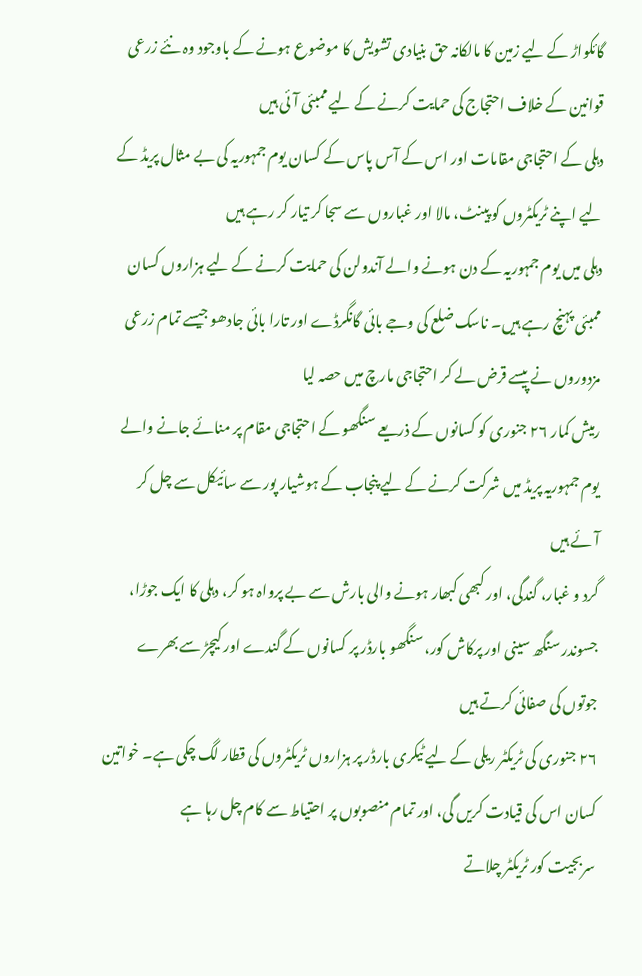گائکواڑ کے لیے زمین کا مالکانہ حق بنیادی تشویش کا موضوع ہونے کے باوجود وہ نئے زرعی قوانین کے خلاف احتجاج کی حمایت کرنے کے لیے ممبئی آئی ہیں
دہلی کے احتجاجی مقامات اور اس کے آس پاس کے کسان یوم جمہوریہ کی بے مثال پریڈ کے لیے اپنے ٹریکٹروں کو پینٹ، مالا اور غباروں سے سجا کر تیار کر رہے ہیں
دہلی میں یوم جمہوریہ کے دن ہونے والے آندولن کی حمایت کرنے کے لیے ہزاروں کسان ممبئی پہنچ رہے ہیں۔ ناسک ضلع کی وجے بائی گانگرڈے اور تارا بائی جادھو جیسے تمام زرعی مزدوروں نے پیسے قرض لے کر احتجاجی مارچ میں حصہ لیا
رمیش کمار ۲۶ جنوری کو کسانوں کے ذریعے سنگھو کے احتجاجی مقام پر منائے جانے والے یوم جمہوریہ پریڈ میں شرکت کرنے کے لیے پنجاب کے ہوشیار پور سے سائیکل سے چل کر آئے ہیں
گرد و غبار، گندگی، اور کبھی کبھار ہونے والی بارش سے بے پرواہ ہو کر، دہلی کا ایک جوڑا، جسوندر سنگھ سینی اور پرکاش کور، سنگھو بارڈر پر کسانوں کے گندے اور کیچڑ سے بھرے جوتوں کی صفائی کرتے ہیں
۲۶ جنوری کی ٹریکٹر ریلی کے لیے ٹیکری بارڈر پر ہزاروں ٹریکٹروں کی قطار لگ چکی ہے۔ خواتین کسان اس کی قیادت کریں گی، اور تمام منصوبوں پر احتیاط سے کام چل رہا ہے
سربجیت کور ٹریکٹر چلاتے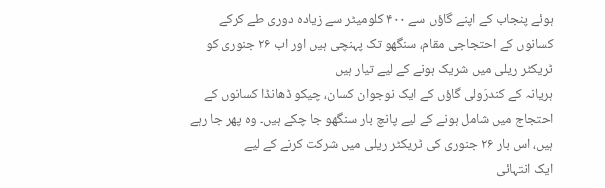ہوئے پنجاب کے اپنے گاؤں سے ۴۰۰ کلومیٹر سے زیادہ دوری طے کرکے کسانوں کے احتجاجی مقام، سنگھو تک پہنچی ہیں اور اب ۲۶ جنوری کو ٹریکٹر ریلی میں شریک ہونے کے لیے تیار ہیں
ہریانہ کے کندرَولی گاؤں کے ایک نوجوان کسان، چیکو ڈھانڈا کسانوں کے احتجاج میں شامل ہونے کے لیے پانچ بار سنگھو جا چکے ہیں۔ وہ پھر جا رہے ہیں، اس بار ۲۶ جنوری کی ٹریکٹر ریلی میں شرکت کرنے کے لیے
ایک انتہائی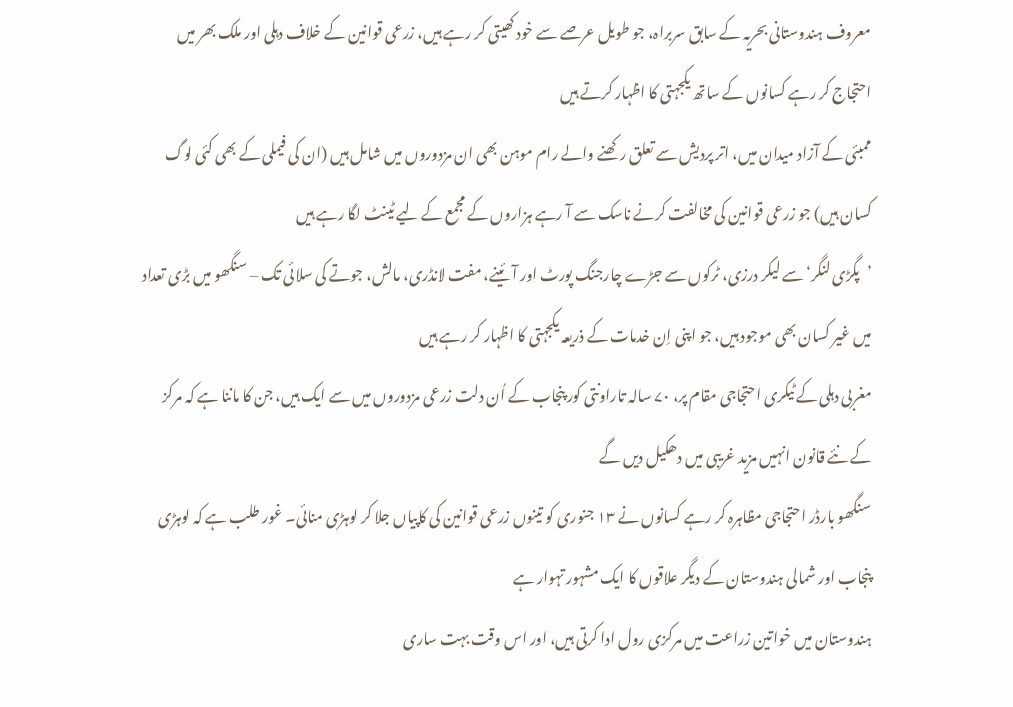معروف ہندوستانی بحریہ کے سابق سربراہ، جو طویل عرصے سے خود کھیتی کر رہے ہیں، زرعی قوانین کے خلاف دہلی اور ملک بھر میں احتجاج کر رہے کسانوں کے ساتھ یکجہتی کا اظہار کرتے ہیں
ممبئی کے آزاد میدان میں، اتر پردیش سے تعلق رکھنے والے رام موہن بھی ان مزدوروں میں شامل ہیں (ان کی فیملی کے بھی کئی لوگ کسان ہیں) جو زرعی قوانین کی مخالفت کرنے ناسک سے آ رہے ہزاروں کے مجمع کے لیے ٹینٹ لگا رہے ہیں
’پگڑی لنگر‘ سے لیکر درزی، ٹرکوں سے جڑے چارجنگ پورٹ اور آئینے، مفت لانڈری، مالش، جوتے کی سلائی تک – سنگھو میں بڑی تعداد میں غیر کسان بھی موجود ہیں، جو اپنی اِن خدمات کے ذریعہ یکجہتی کا اظہار کر رہے ہیں
مغربی دہلی کے ٹیکری احتجاجی مقام پر، ۷۰ سالہ تاراونتی کور پنجاب کے اُن دلت زرعی مزدوروں میں سے ایک ہیں، جن کا ماننا ہے کہ مرکز کے نئے قانون انہیں مزید غریبی میں دھکیل دیں گے
سنگھو بارڈر احتجاجی مظاہرہ کر رہے کسانوں نے ۱۳ جنوری کو تینوں زرعی قوانین کی کاپیاں جلا کر لوہڑی منائی۔ غور طلب ہے کہ لوہڑی پنجاب اور شمالی ہندوستان کے دیگر علاقوں کا ایک مشہور تہوار ہے
ہندوستان میں خواتین زراعت میں مرکزی رول ادا کرتی ہیں، اور اس وقت بہت ساری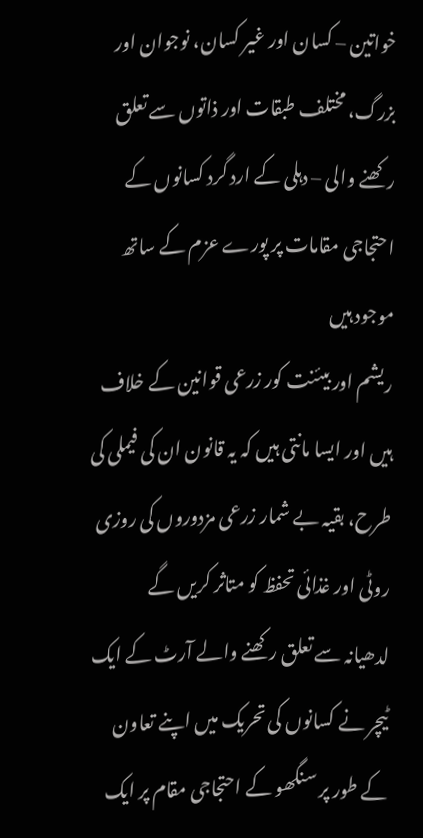خواتین – کسان اور غیر کسان، نوجوان اور بزرگ، مختلف طبقات اور ذاتوں سے تعلق رکھنے والی – دہلی کے ارد گرد کسانوں کے احتجاجی مقامات پر پورے عزم کے ساتھ موجود ہیں
ریشم اور بیئنت کور زرعی قوانین کے خلاف ہیں اور ایسا مانتی ہیں کہ یہ قانون ان کی فیملی کی طرح، بقیہ بے شمار زرعی مزدوروں کی روزی روٹی اور غذائی تحفظ کو متاثر کریں گے
لدھیانہ سے تعلق رکھنے والے آرٹ کے ایک ٹیچر نے کسانوں کی تحریک میں اپنے تعاون کے طور پر سنگھو کے احتجاجی مقام پر ایک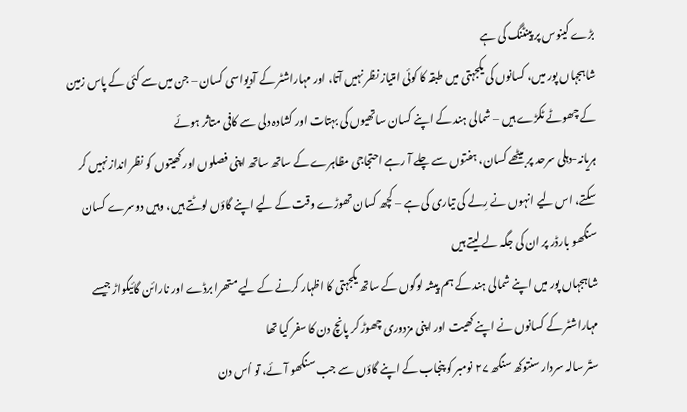بڑے کینوس پر پینٹنگ کی ہے
شاہجہاں پور میں، کسانوں کی یکجہتی میں طبقہ کا کوئی امتیاز نظر نہیں آتا، اور مہاراشٹر کے آدیواسی کسان – جن میں سے کئی کے پاس زمین کے چھوٹے ٹکڑے ہیں – شمالی ہند کے اپنے کسان ساتھیوں کی بہتات اور کشادہ دلی سے کافی متاثر ہوئے
ہریانہ-دہلی سرحد پر بیٹھے کسان، ہفتوں سے چلے آ رہے احتجاجی مظاہرے کے ساتھ ساتھ اپنی فصلوں اور کھیتوں کو نظر انداز نہیں کر سکتے، اس لیے انہوں نے رِلے کی تیاری کی ہے – کچھ کسان تھوڑے وقت کے لیے اپنے گاؤں لوٹتے ہیں، وہیں دوسرے کسان سنگھو بارڈر پر ان کی جگہ لے لیتے ہیں
شاہجہاں پور میں اپنے شمالی ہند کے ہم پیشہ لوگوں کے ساتھ یکجہتی کا اظہار کرنے کے لیے متھرا برڈے اور نارائن گائیکواڑ جیسے مہاراشٹر کے کسانوں نے اپنے کھیت اور اپنی مزدوری چھوڑ کر پانچ دن کا سفر کیا تھا
ستّر سالہ سردار سنتوکھ سنگھ ۲۷ نومبر کو پنجاب کے اپنے گاؤں سے جب سنگھو آئے، تو اُس دن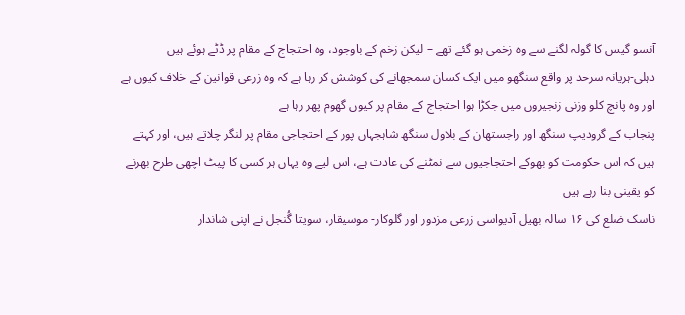آنسو گیس کا گولہ لگنے سے وہ زخمی ہو گئے تھے – لیکن زخم کے باوجود، وہ احتجاج کے مقام پر ڈٹے ہوئے ہیں
دہلی-ہریانہ سرحد پر واقع سنگھو میں ایک کسان سمجھانے کی کوشش کر رہا ہے کہ وہ زرعی قوانین کے خلاف کیوں ہے اور وہ پانچ کلو وزنی زنجیروں میں جکڑا ہوا احتجاج کے مقام پر کیوں گھوم پھر رہا ہے
پنجاب کے گرودیپ سنگھ اور راجستھان کے بلاول سنگھ شاہجہاں پور کے احتجاجی مقام پر لنگر چلاتے ہیں، اور کہتے ہیں کہ اس حکومت کو بھوکے احتجاجیوں سے نمٹنے کی عادت ہے، اس لیے وہ یہاں ہر کسی کا پیٹ اچھی طرح بھرنے کو یقینی بنا رہے ہیں
ناسک ضلع کی ۱۶ سالہ بھیل آدیواسی زرعی مزدور اور گلوکار- موسیقار، سویتا گُنجل نے اپنی شاندار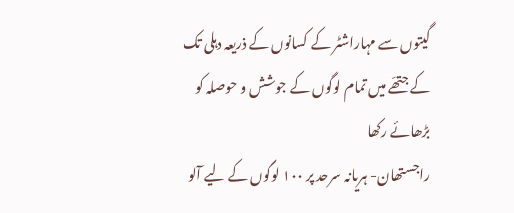گیتوں سے مہاراشٹر کے کسانوں کے ذریعہ دہلی تک کے جتھّے میں تمام لوگوں کے جوشش و حوصلہ کو بڑھائے رکھا
راجستھان- ہریانہ سرحد پر ۱۰۰ لوگوں کے لیے آلو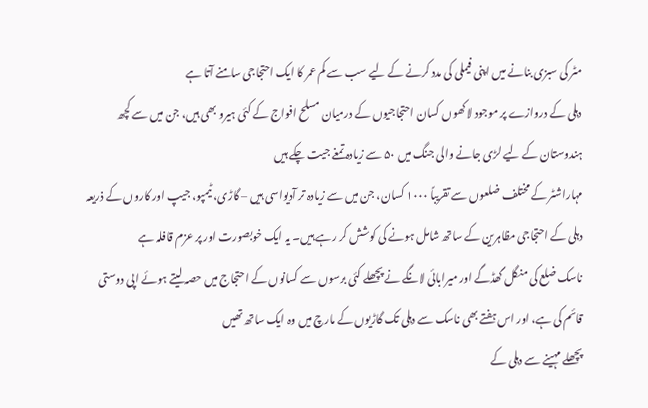مٹر کی سبزی بنانے میں اپنی فیملی کی مدد کرنے کے لیے سب سے کم عمر کا ایک احتجاجی سامنے آتا ہے
دہلی کے دروازے پر موجود لاکھوں کسان احتجاجیوں کے درمیان مسلح افواج کے کئی ہیرو بھی ہیں، جن میں سے کچھ ہندوستان کے لیے لڑی جانے والی جنگ میں ۵۰ سے زیادہ تمغے جیت چکے ہیں
مہاراشٹر کے مختلف ضلعوں سے تقریباً ۱۰۰۰ کسان، جن میں سے زیادہ تر آدیواسی ہیں – گاڑی، ٹیمپو، جیپ اور کاروں کے ذریعہ دہلی کے احتجاجی مظاہرین کے ساتھ شامل ہونے کی کوشش کر رہے ہیں۔ یہ ایک خوبصورت اور پر عزم قافلہ ہے
ناسک ضلع کی منگل گھڈگے اور میرابائی لانگے نے پچھلے کئی برسوں سے کسانوں کے احتجاج میں حصہ لیتے ہوئے اپی دوستی قائم کی ہے، اور اس ہفتے بھی ناسک سے دہلی تک گاڑیوں کے مارچ میں وہ ایک ساتھ تھیں
پچھلے مہینے سے دہلی کے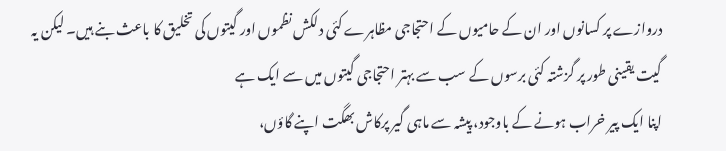دروازے پر کسانوں اور ان کے حامیوں کے احتجاجی مظاہرے کئی دلکش نظموں اور گیتوں کی تخلیق کا باعث بنے ہیں۔ لیکن یہ گیت یقینی طور پر گزشتہ کئی برسوں کے سب سے بہتر احتجاجی گیتوں میں سے ایک ہے
اپنا ایک پیر خراب ہونے کے باوجود، پیشہ سے ماہی گیر پرکاش بھگت اپنے گاؤں،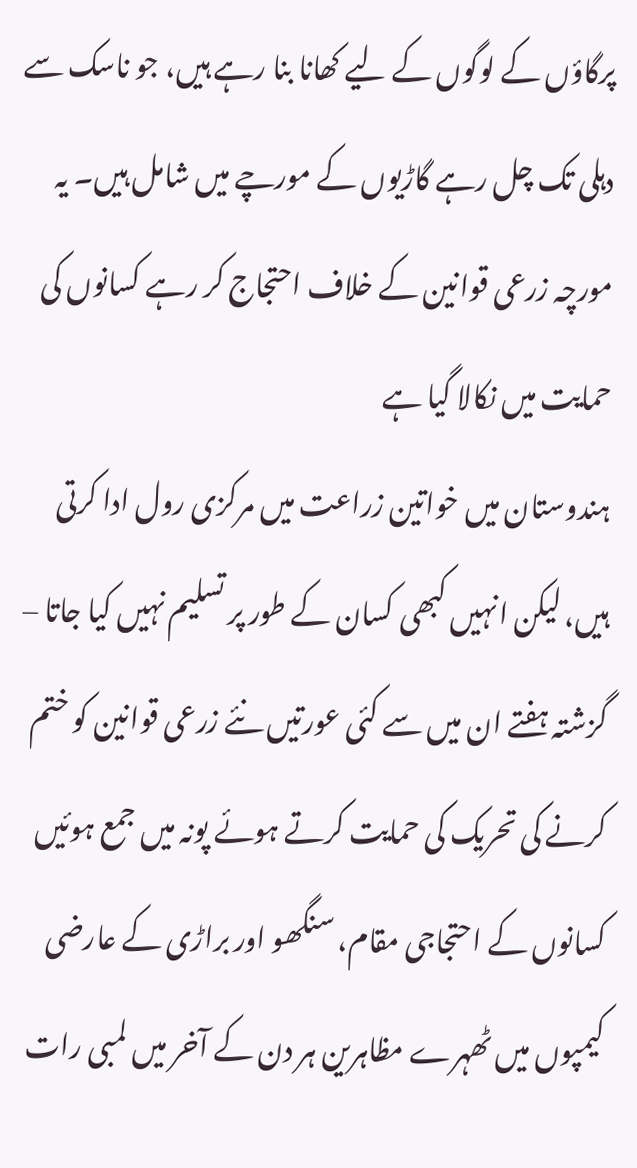پرگاؤں کے لوگوں کے لیے کھانا بنا رہے ہیں، جو ناسک سے دہلی تک چل رہے گاڑیوں کے مورچے میں شامل ہیں۔ یہ مورچہ زرعی قوانین کے خلاف احتجاج کر رہے کسانوں کی حمایت میں نکالا گیا ہے
ہندوستان میں خواتین زراعت میں مرکزی رول ادا کرتی ہیں، لیکن انہیں کبھی کسان کے طور پر تسلیم نہیں کیا جاتا – گزشتہ ہفتے ان میں سے کئی عورتیں نئے زرعی قوانین کو ختم کرنے کی تحریک کی حمایت کرتے ہوئے پونہ میں جمع ہوئیں
کسانوں کے احتجاجی مقام، سنگھو اور براڑی کے عارضی کیمپوں میں ٹھہرے مظاہرین ہر دن کے آخر میں لمبی رات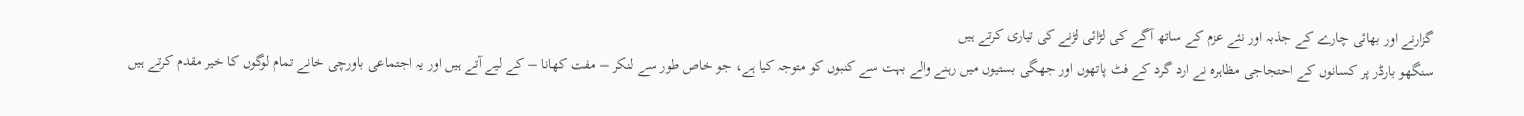گزارنے اور بھائی چارے کے جذبہ اور نئے عزم کے ساتھ آگے کی لڑائی لڑنے کی تیاری کرتے ہیں
سنگھو بارڈر پر کسانوں کے احتجاجی مظاہرہ نے ارد گرد کے فٹ پاتھوں اور جھگی بستیوں میں رہنے والے بہت سے کنبوں کو متوجہ کیا ہے، جو خاص طور سے لنکر – مفت کھانا – کے لیے آتے ہیں اور یہ اجتماعی باورچی خانے تمام لوگوں کا خیر مقدم کرتے ہیں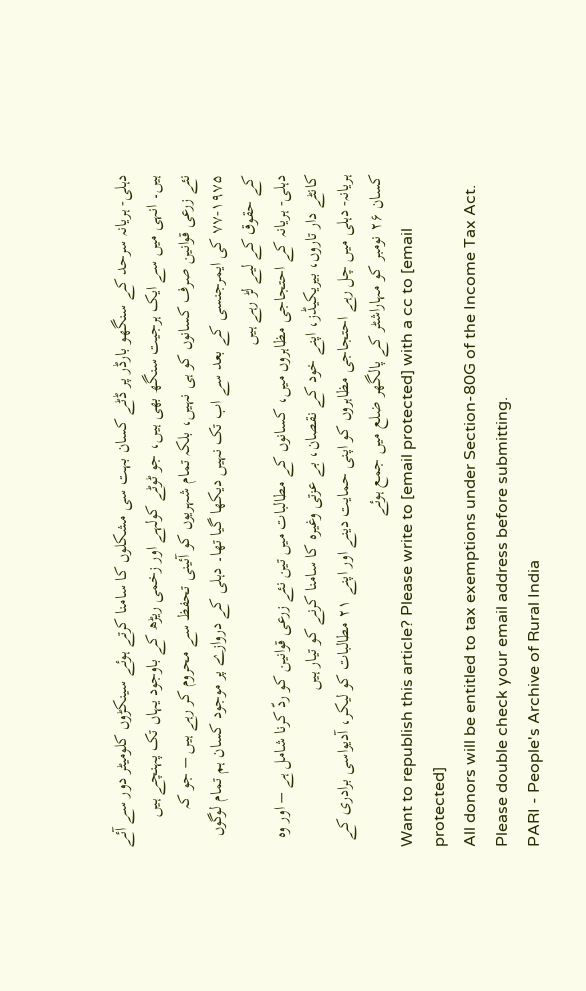دہلی- ہریانہ سرحد کے سنگھو بارڈر پر ڈٹے کسان بہت سی مشکلوں کا سامنا کرتے ہوئے سینکڑوں کلومیٹر دور سے آئے ہیں۔ انہی میں سے ایک ہرجیت سنگھ بھی ہیں، جو ٹوٹے کولہے اور زخمی ریڑھ کے باوجود یہاں تک پہنچے ہیں
نئے زرعی قوانین صرف کسانوں کو ہی نہیں، بلکہ تمام شہریوں کو آئینی تحفظ سے محروم کر رہے ہیں – جو کہ ۱۹۷۵-۷۷ کی ایمرجنسی کے بعد سے اب تک نہیں دیکھا گیا تھا۔ دہلی کے دروازے پر موجود کسان ہم تمام لوگوں کے حقوق کے لیے لڑ رہے ہیں
دہلی- ہریانہ کے احتجاجی مظاہروں میں، کسانوں کے مطالبات میں تین نئے زرعی قوانین کو ردّ کرنا شامل ہے – اور وہ کانٹے دار تاروں، بیریکیڈز، اپنے خود کے نقصان، بے عزتی وغیرہ کا سامنا کرنے کو تیار ہیں
ہریانہ- دہلی میں چل رہے احتجاجی مظاہروں کو اپنی حمایت دینے اور اپنے ۲۱ مطالبات کو لیکر، آدیواسی برادری کے کسان ۲۶ نومبر کو مہاراشٹر کے پالگھر ضلع میں جمع ہوئے
Want to republish this article? Please write to [email protected] with a cc to [email protected]
All donors will be entitled to tax exemptions under Section-80G of the Income Tax Act. Please double check your email address before submitting.
PARI - People's Archive of Rural India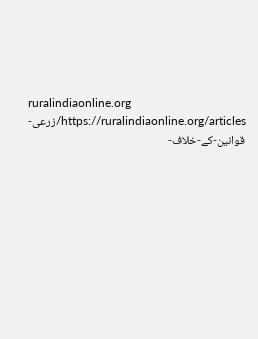ruralindiaonline.org
https://ruralindiaonline.org/articles/زرعی-قوانین-کے-خلاف-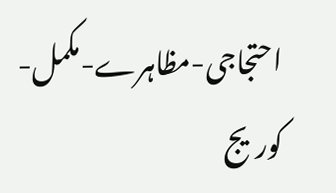احتجاجی-مظاہرے-مکمل-کوریج